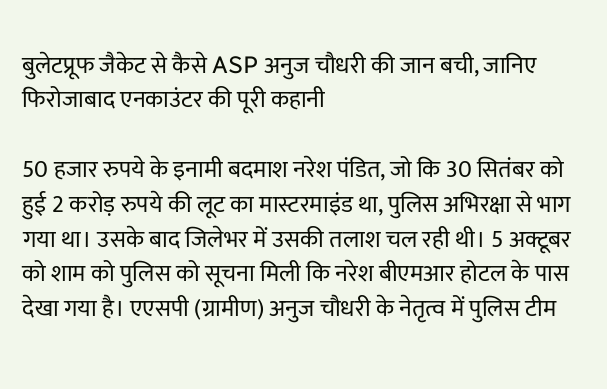बुलेटप्रूफ जैकेट से कैसे ASP अनुज चौधरी की जान बची, जानिए फिरोजाबाद एनकाउंटर की पूरी कहानी

50 हजार रुपये के इनामी बदमाश नरेश पंडित, जो कि 30 सितंबर को हुई 2 करोड़ रुपये की लूट का मास्टरमाइंड था, पुलिस अभिरक्षा से भाग गया था। उसके बाद जिलेभर में उसकी तलाश चल रही थी। 5 अक्टूबर को शाम को पुलिस को सूचना मिली कि नरेश बीएमआर होटल के पास देखा गया है। एएसपी (ग्रामीण) अनुज चौधरी के नेतृत्व में पुलिस टीम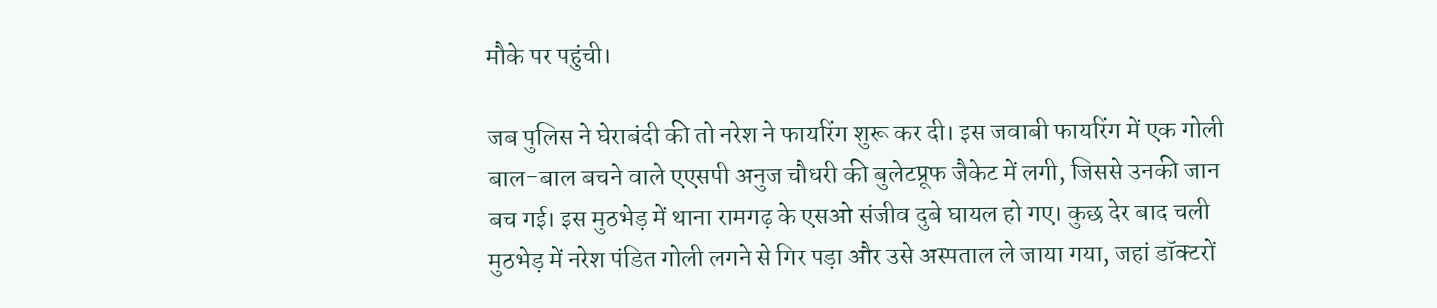मौके पर पहुंची।

जब पुलिस ने घेराबंदी की तो नरेश ने फायरिंग शुरू कर दी। इस जवाबी फायरिंग में एक गोली बाल-बाल बचने वाले एएसपी अनुज चौधरी की बुलेटप्रूफ जैकेट में लगी, जिससे उनकी जान बच गई। इस मुठभेड़ में थाना रामगढ़ के एसओ संजीव दुबे घायल हो गए। कुछ देर बाद चली मुठभेड़ में नरेश पंडित गोली लगने से गिर पड़ा और उसे अस्पताल ले जाया गया, जहां डॉक्टरों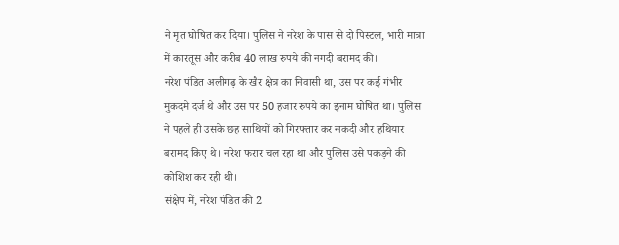ने मृत घोषित कर दिया। पुलिस ने नरेश के पास से दो पिस्टल, भारी मात्रा में कारतूस और करीब 40 लाख रुपये की नगदी बरामद की।
नरेश पंडित अलीगढ़ के खैर क्षेत्र का निवासी था, उस पर कई गंभीर मुकदमे दर्ज थे और उस पर 50 हजार रुपये का इनाम घोषित था। पुलिस ने पहले ही उसके छह साथियों को गिरफ्तार कर नकदी और हथियार बरामद किए थे। नरेश फरार चल रहा था और पुलिस उसे पकड़ने की कोशिश कर रही थी।
संक्षेप में, नरेश पंडित की 2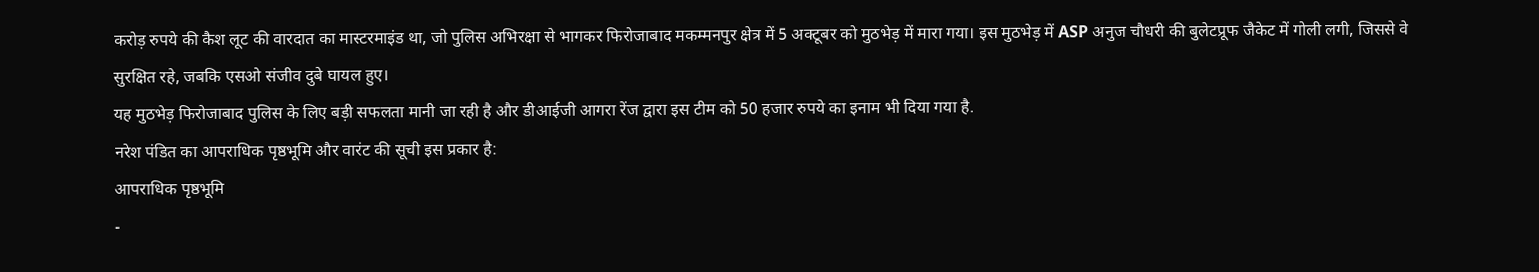करोड़ रुपये की कैश लूट की वारदात का मास्टरमाइंड था, जो पुलिस अभिरक्षा से भागकर फिरोजाबाद मकम्मनपुर क्षेत्र में 5 अक्टूबर को मुठभेड़ में मारा गया। इस मुठभेड़ में ASP अनुज चौधरी की बुलेटप्रूफ जैकेट में गोली लगी, जिससे वे सुरक्षित रहे, जबकि एसओ संजीव दुबे घायल हुए।
यह मुठभेड़ फिरोजाबाद पुलिस के लिए बड़ी सफलता मानी जा रही है और डीआईजी आगरा रेंज द्वारा इस टीम को 50 हजार रुपये का इनाम भी दिया गया है.
नरेश पंडित का आपराधिक पृष्ठभूमि और वारंट की सूची इस प्रकार है:
आपराधिक पृष्ठभूमि
-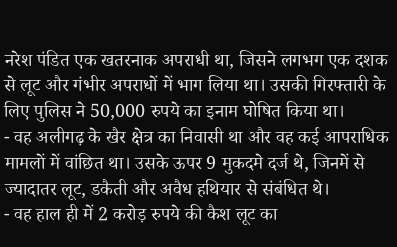नरेश पंडित एक खतरनाक अपराधी था, जिसने लगभग एक दशक से लूट और गंभीर अपराधों में भाग लिया था। उसकी गिरफ्तारी के लिए पुलिस ने 50,000 रुपये का इनाम घोषित किया था।
- वह अलीगढ़ के खैर क्षेत्र का निवासी था और वह कई आपराधिक मामलों में वांछित था। उसके ऊपर 9 मुकदमे दर्ज थे, जिनमें से ज्यादातर लूट, डकैती और अवैध हथियार से संबंधित थे।
- वह हाल ही में 2 करोड़ रुपये की कैश लूट का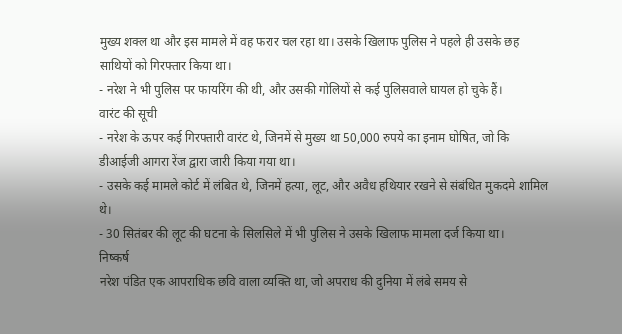मुख्य शक्ल था और इस मामले में वह फरार चल रहा था। उसके खिलाफ पुलिस ने पहले ही उसके छह साथियों को गिरफ्तार किया था।
- नरेश ने भी पुलिस पर फायरिंग की थी, और उसकी गोलियों से कई पुलिसवाले घायल हो चुके हैं।
वारंट की सूची
- नरेश के ऊपर कई गिरफ्तारी वारंट थे, जिनमें से मुख्य था 50,000 रुपये का इनाम घोषित, जो कि डीआईजी आगरा रेंज द्वारा जारी किया गया था।
- उसके कई मामले कोर्ट में लंबित थे, जिनमें हत्या, लूट, और अवैध हथियार रखने से संबंधित मुकदमे शामिल थे।
- 30 सितंबर की लूट की घटना के सिलसिले में भी पुलिस ने उसके खिलाफ मामला दर्ज किया था।
निष्कर्ष
नरेश पंडित एक आपराधिक छवि वाला व्यक्ति था, जो अपराध की दुनिया में लंबे समय से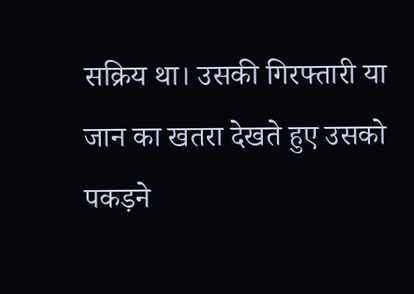सक्रिय था। उसकी गिरफ्तारी या जान का खतरा देखते हुए उसको पकड़ने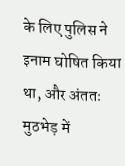के लिए पुलिस ने इनाम घोषित किया था, और अंततः मुठभेड़ में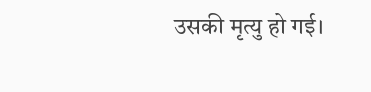उसकी मृत्यु हो गई।